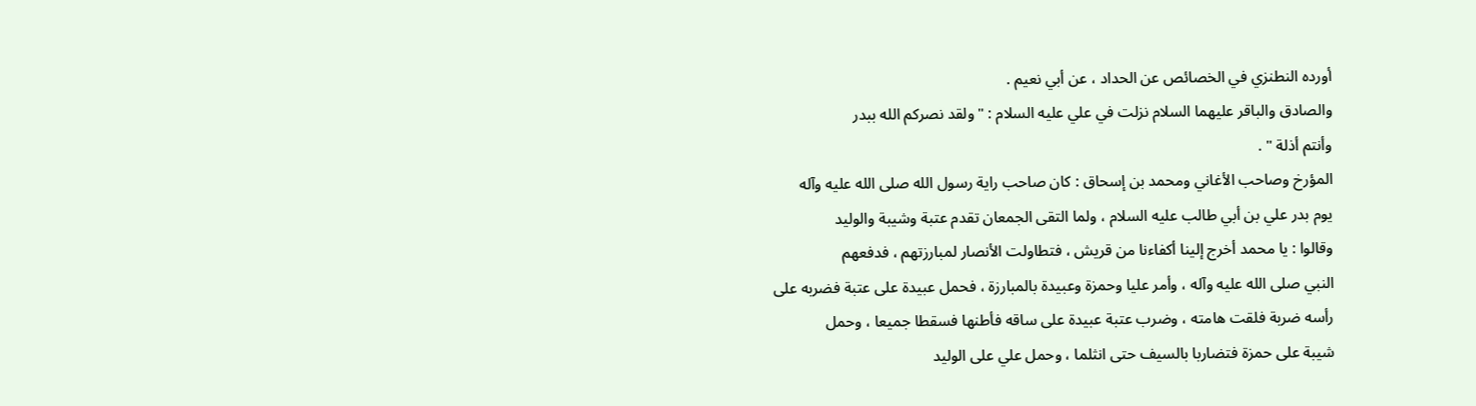أورده النطنزي في الخصائص عن الحداد ، عن أبي نعيم .
والصادق والباقر عليهما السلام نزلت في علي عليه السلام : " ولقد نصركم الله ببدر
وأنتم أذلة " .
المؤرخ وصاحب الأغاني ومحمد بن إسحاق : كان صاحب راية رسول الله صلى الله عليه وآله
يوم بدر علي بن أبي طالب عليه السلام ، ولما التقى الجمعان تقدم عتبة وشيبة والوليد
وقالوا : يا محمد أخرج إلينا أكفاءنا من قريش ، فتطاولت الأنصار لمبارزتهم ، فدفعهم
النبي صلى الله عليه وآله ، وأمر عليا وحمزة وعبيدة بالمبارزة ، فحمل عبيدة على عتبة فضربه على
رأسه ضربة فلقت هامته ، وضرب عتبة عبيدة على ساقه فأطنها فسقطا جميعا ، وحمل
شيبة على حمزة فتضاربا بالسيف حتى انثلما ، وحمل علي على الوليد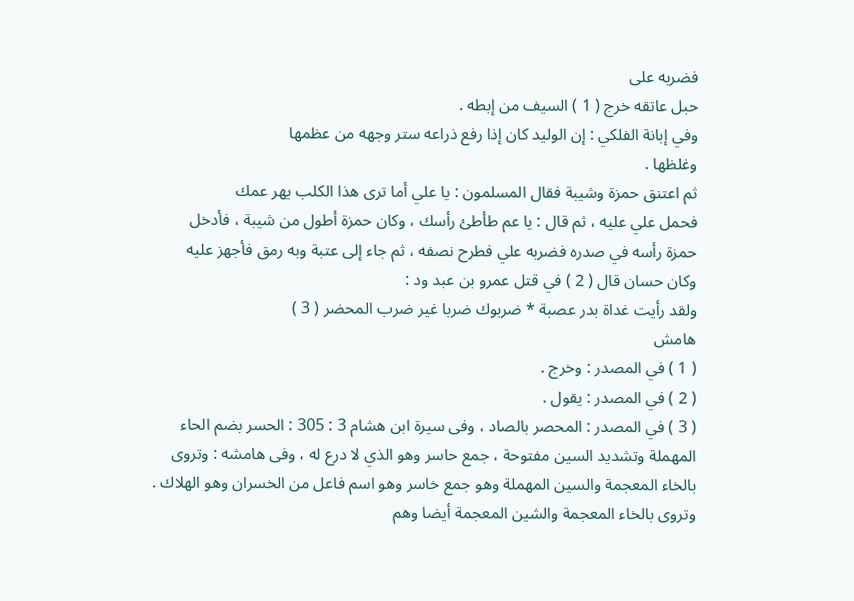فضربه على
حبل عاتقه خرج ( 1 ) السيف من إبطه .
وفي إبانة الفلكي : إن الوليد كان إذا رفع ذراعه ستر وجهه من عظمها
وغلظها .
ثم اعتنق حمزة وشيبة فقال المسلمون : يا علي أما ترى هذا الكلب يهر عمك
فحمل علي عليه ، ثم قال : يا عم طأطئ رأسك ، وكان حمزة أطول من شيبة ، فأدخل
حمزة رأسه في صدره فضربه علي فطرح نصفه ، ثم جاء إلى عتبة وبه رمق فأجهز عليه
وكان حسان قال ( 2 ) في قتل عمرو بن عبد ود :
ولقد رأيت غداة بدر عصبة * ضربوك ضربا غير ضرب المحضر ( 3 )
هامش
( 1 ) في المصدر : وخرج .
( 2 ) في المصدر : يقول .
( 3 ) في المصدر : المحصر بالصاد ، وفى سيرة ابن هشام 3 : 305 : الحسر بضم الحاء
المهملة وتشديد السين مفتوحة ، جمع حاسر وهو الذي لا درع له ، وفى هامشه : وتروى
بالخاء المعجمة والسين المهملة وهو جمع خاسر وهو اسم فاعل من الخسران وهو الهلاك .
وتروى بالخاء المعجمة والشين المعجمة أيضا وهم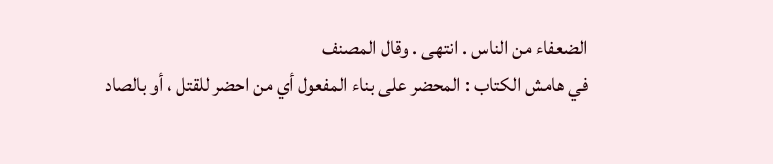الضعفاء من الناس . انتهى . وقال المصنف
في هامش الكتاب : المحضر على بناء المفعول أي من احضر للقتل ، أو بالصاد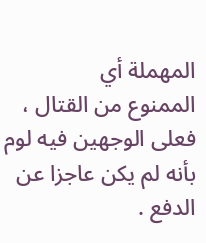المهملة أي
الممنوع من القتال ، فعلى الوجهين فيه لوم بأنه لم يكن عاجزا عن الدفع .